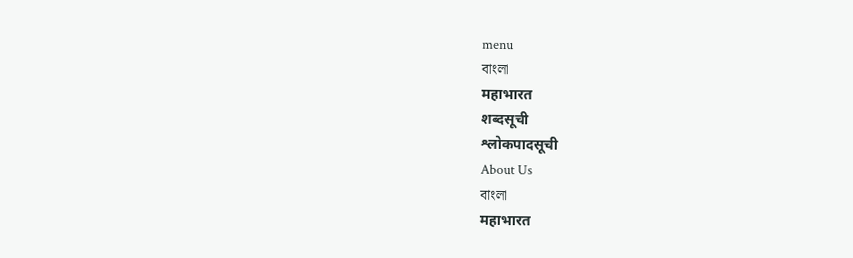menu
বাংলা
महाभारत
शब्दसूची
श्लोकपादसूची
About Us
বাংলা
महाभारत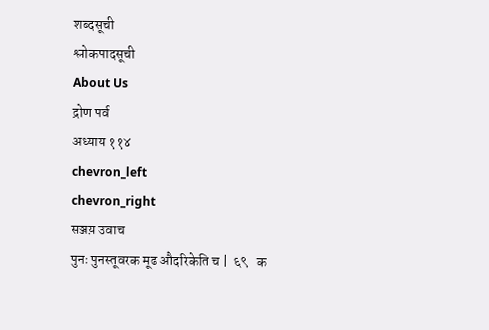शब्दसूची
श्लोकपादसूची
About Us
द्रोण पर्व
अध्याय ११४
chevron_left
chevron_right
सञ्जय़ उवाच
पुनः पुनस्तूवरक मूढ औदरिकेति च |  ६९   क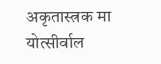अकृतास्त्रक मा योत्सीर्वाल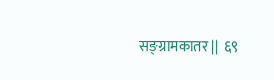सङ्ग्रामकातर ||  ६९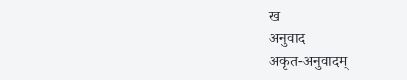ख
अनुवाद
अकृत-अनुवादम्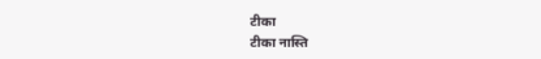टीका
टीका नास्ति